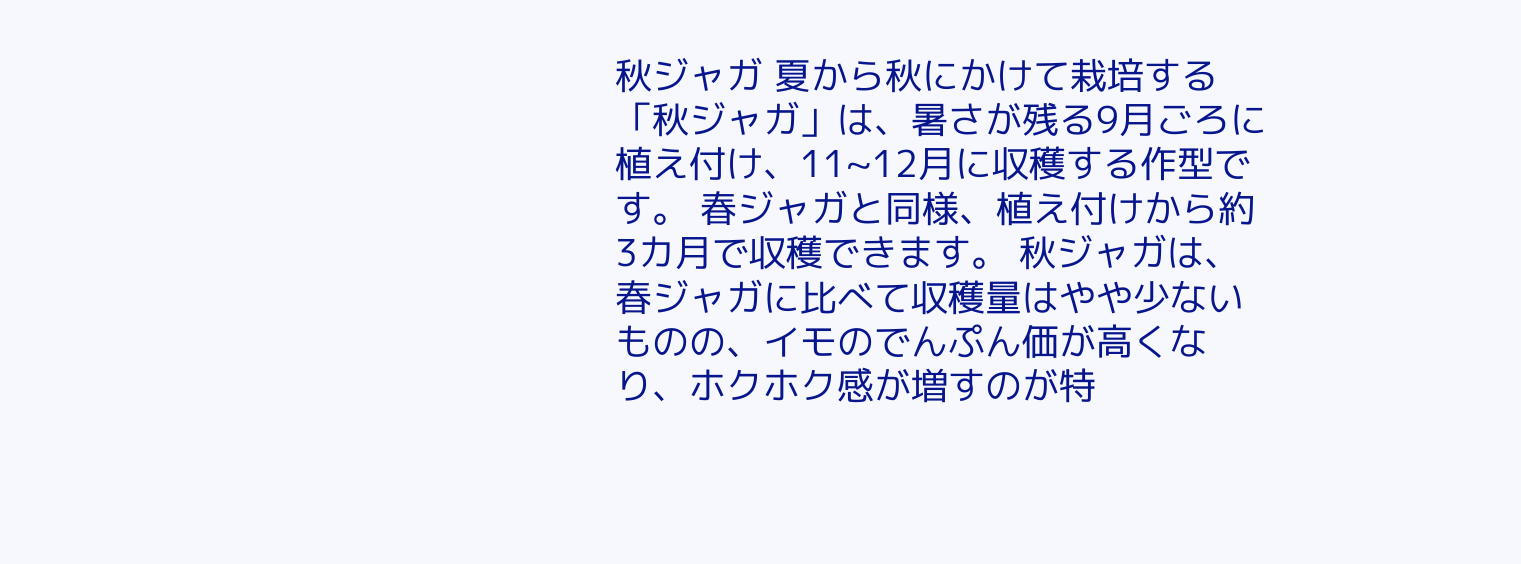秋ジャガ 夏から秋にかけて栽培する「秋ジャガ」は、暑さが残る9月ごろに植え付け、11~12月に収穫する作型です。 春ジャガと同様、植え付けから約3カ月で収穫できます。 秋ジャガは、春ジャガに比べて収穫量はやや少ないものの、イモのでんぷん価が高くなり、ホクホク感が増すのが特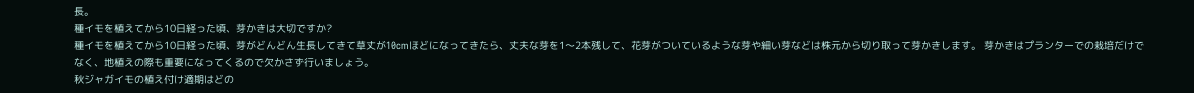長。
種イモを植えてから10日経った頃、芽かきは大切ですか?
種イモを植えてから10日経った頃、芽がどんどん生長してきて草丈が10cmほどになってきたら、丈夫な芽を1〜2本残して、花芽がついているような芽や細い芽などは株元から切り取って芽かきします。 芽かきはプランターでの栽培だけでなく、地植えの際も重要になってくるので欠かさず行いましょう。
秋ジャガイモの植え付け適期はどの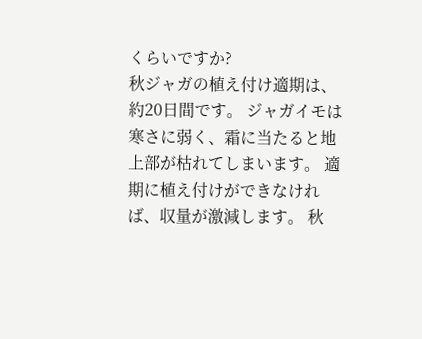くらいですか?
秋ジャガの植え付け適期は、約20日間です。 ジャガイモは寒さに弱く、霜に当たると地上部が枯れてしまいます。 適期に植え付けができなければ、収量が激減します。 秋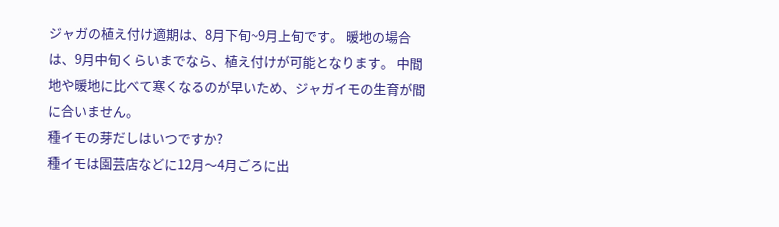ジャガの植え付け適期は、8月下旬~9月上旬です。 暖地の場合は、9月中旬くらいまでなら、植え付けが可能となります。 中間地や暖地に比べて寒くなるのが早いため、ジャガイモの生育が間に合いません。
種イモの芽だしはいつですか?
種イモは園芸店などに12月〜4月ごろに出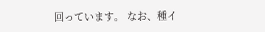回っています。 なお、種イ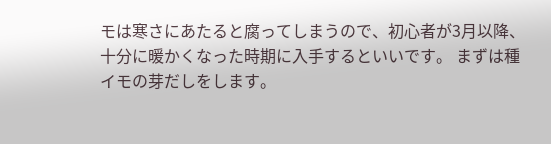モは寒さにあたると腐ってしまうので、初心者が3月以降、十分に暖かくなった時期に入手するといいです。 まずは種イモの芽だしをします。